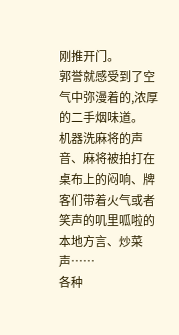刚推开门。
郭誉就感受到了空气中弥漫着的,浓厚的二手烟味道。
机器洗麻将的声音、麻将被拍打在桌布上的闷响、牌客们带着火气或者笑声的叽里呱啦的本地方言、炒菜声……
各种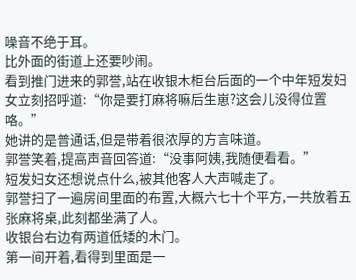噪音不绝于耳。
比外面的街道上还要吵闹。
看到推门进来的郭誉,站在收银木柜台后面的一个中年短发妇女立刻招呼道:“你是要打麻将嘛后生崽?这会儿没得位置咯。”
她讲的是普通话,但是带着很浓厚的方言味道。
郭誉笑着,提高声音回答道:“没事阿姨,我随便看看。”
短发妇女还想说点什么,被其他客人大声喊走了。
郭誉扫了一遍房间里面的布置,大概六七十个平方,一共放着五张麻将桌,此刻都坐满了人。
收银台右边有两道低矮的木门。
第一间开着,看得到里面是一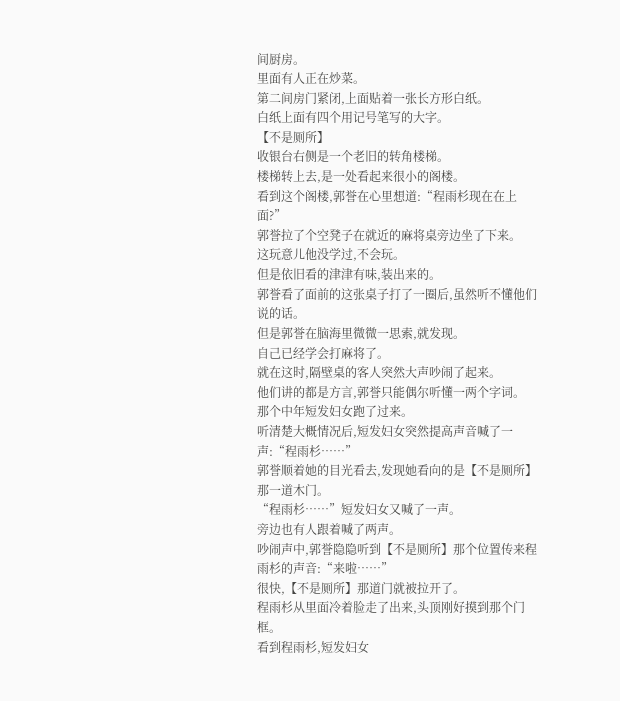间厨房。
里面有人正在炒菜。
第二间房门紧闭,上面贴着一张长方形白纸。
白纸上面有四个用记号笔写的大字。
【不是厕所】
收银台右侧是一个老旧的转角楼梯。
楼梯转上去,是一处看起来很小的阁楼。
看到这个阁楼,郭誉在心里想道:“程雨杉现在在上面?”
郭誉拉了个空凳子在就近的麻将桌旁边坐了下来。
这玩意儿他没学过,不会玩。
但是依旧看的津津有味,装出来的。
郭誉看了面前的这张桌子打了一圈后,虽然听不懂他们说的话。
但是郭誉在脑海里微微一思索,就发现。
自己已经学会打麻将了。
就在这时,隔壁桌的客人突然大声吵闹了起来。
他们讲的都是方言,郭誉只能偶尔听懂一两个字词。
那个中年短发妇女跑了过来。
听清楚大概情况后,短发妇女突然提高声音喊了一声:“程雨杉……”
郭誉顺着她的目光看去,发现她看向的是【不是厕所】那一道木门。
“程雨杉……”短发妇女又喊了一声。
旁边也有人跟着喊了两声。
吵闹声中,郭誉隐隐听到【不是厕所】那个位置传来程雨杉的声音:“来啦……”
很快,【不是厕所】那道门就被拉开了。
程雨杉从里面冷着脸走了出来,头顶刚好摸到那个门框。
看到程雨杉,短发妇女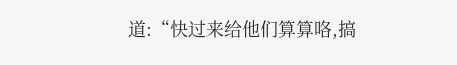道:“快过来给他们算算咯,搞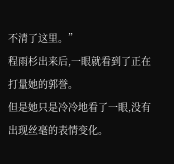不清了这里。”
程雨杉出来后,一眼就看到了正在打量她的郭誉。
但是她只是冷冷地看了一眼,没有出现丝毫的表情变化。